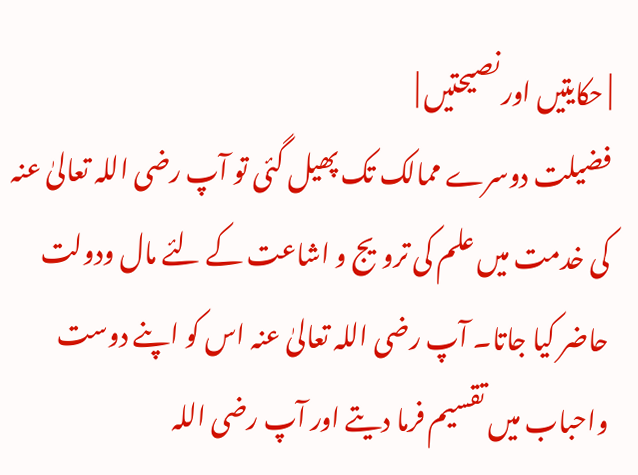| حکایتیں اور نصیحتیں |
فضیلت دوسرے ممالک تک پھیل گئی تو آپ رضی اللہ تعالیٰ عنہ کی خدمت میں علم کی ترویج و اشاعت کے لئے مال ودولت حاضر کیا جاتا۔ آپ رضی اللہ تعالیٰ عنہ اس کو اپنے دوست واحباب میں تقسیم فرما دیتے اور آپ رضی اللہ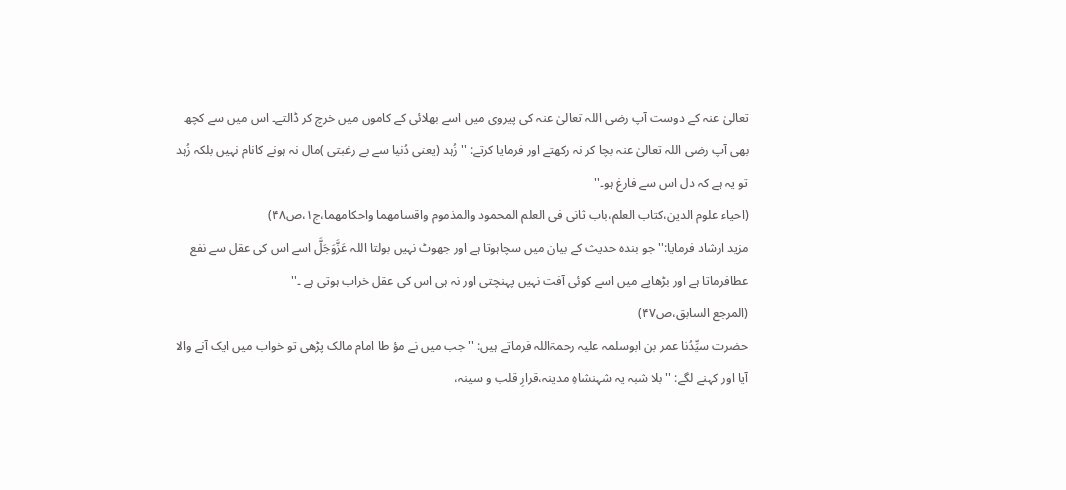تعالیٰ عنہ کے دوست آپ رضی اللہ تعالیٰ عنہ کی پیروی میں اسے بھلائی کے کاموں میں خرچ کر ڈالتے۔ اس میں سے کچھ بھی آپ رضی اللہ تعالیٰ عنہ بچا کر نہ رکھتے اور فرمایا کرتے: ''زُہد (یعنی دُنیا سے بے رغبتی )مال نہ ہونے کانام نہیں بلکہ زُہد تو یہ ہے کہ دل اس سے فارغ ہو۔''
(احیاء علوم الدین،کتاب العلم،باب ثانی فی العلم المحمود والمذموم واقسامھما واحکامھما،ج۱،ص۴۸)
مزید ارشاد فرمایا:''جو بندہ حدیث کے بیان میں سچاہوتا ہے اور جھوٹ نہیں بولتا اللہ عَزَّوَجَلَّ اسے اس کی عقل سے نفع عطافرماتا ہے اور بڑھاپے میں اسے کوئی آفت نہیں پہنچتی اور نہ ہی اس کی عقل خراب ہوتی ہے ۔''
(المرجع السابق،ص۴۷)
حضرت سیِّدُنا عمر بن ابوسلمہ علیہ رحمۃاللہ فرماتے ہیں: ''جب میں نے مؤ طا امام مالک پڑھی تو خواب میں ایک آنے والا آیا اور کہنے لگے: ''بلا شبہ یہ شہنشاہِ مدینہ،قرارِ قلب و سینہ،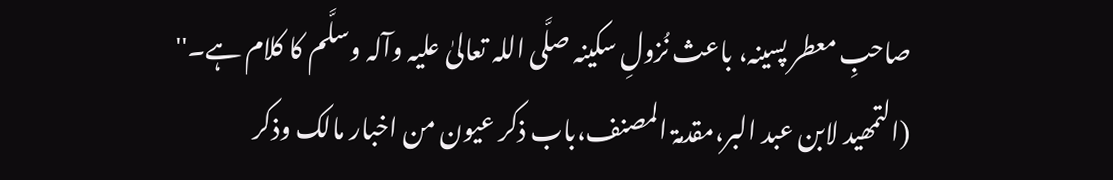صاحبِ معطر پسینہ، باعث نُزولِ سکینہ صلَّی اللہ تعالیٰ علیہ وآلہ وسلَّم کا کلام ہے۔''
(التمھید لابن عبد البر،مقدمۃ المصنف،باب ذکر عیون من اخبار مالک وذکر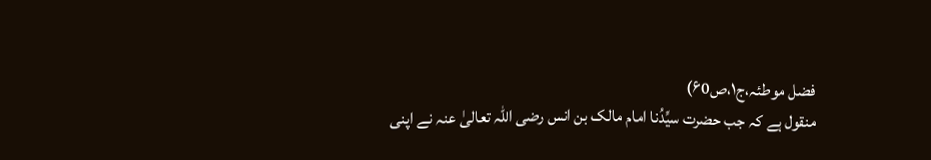فضل موطئہ،ج۱،ص۶0)
منقول ہے کہ جب حضرت سیِّدُنا امام مالک بن انس رضی اللہ تعالیٰ عنہ نے اپنی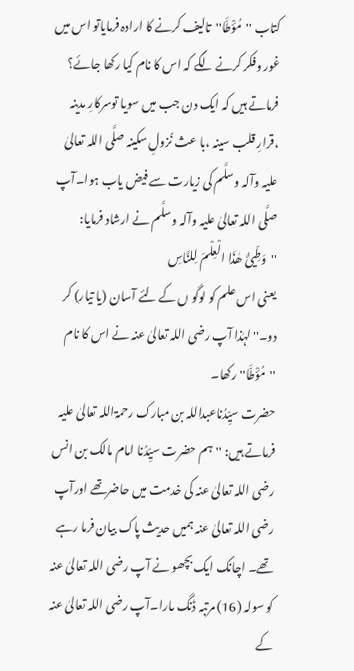کتاب ''مُؤْطَّا''تالیف کرنے کا ارادہ فرمایاتو اس میں غور وفکر کرنے لگے کہ اس کا نام کیا رکھا جائے؟ فرماتے ہیں کہ ایک دن جب میں سویا توسرکارِ مدینہ ،قرارِ قلب سینہ ،با عث نُزولِ سکینہ صلَّی اللہ تعالیٰ علیہ وآلہ وسلَّم کی زیارت سے فیض یاب ہوا۔آپ صلَّی اللہ تعالیٰ علیہ وآلہ وسلَّم نے ارشاد فرمایا:
''وَطِّیئُ ھٰذَا الْعِلْمَ لِلنَّاسِ
یعنی اس علم کو لوگو ں کے لئے آسان (یا تیار) کر دو۔''لہٰذا آپ رضی اللہ تعالیٰ عنہ نے اس کا نام ''مُؤْطَّا'' رکھا۔
حضرت سیِّدُناعبداللہ بن مبارک رحمۃاللہ تعالیٰ علیہ فرماتے ہیں: ''ہم حضرت سیِّدُنا امام مالک بن انس رضی اللہ تعالیٰ عنہ کی خدمت میں حاضرتھے اورآپ رضی اللہ تعالیٰ عنہ ہمیں حدیث پاک بیان فرما رہے تھے۔ اچانک ایک بچھو نے آپ رضی اللہ تعالیٰ عنہ کو سولہ (16) مرتبہ ڈنگ مارا۔آپ رضی اللہ تعالیٰ عنہ کے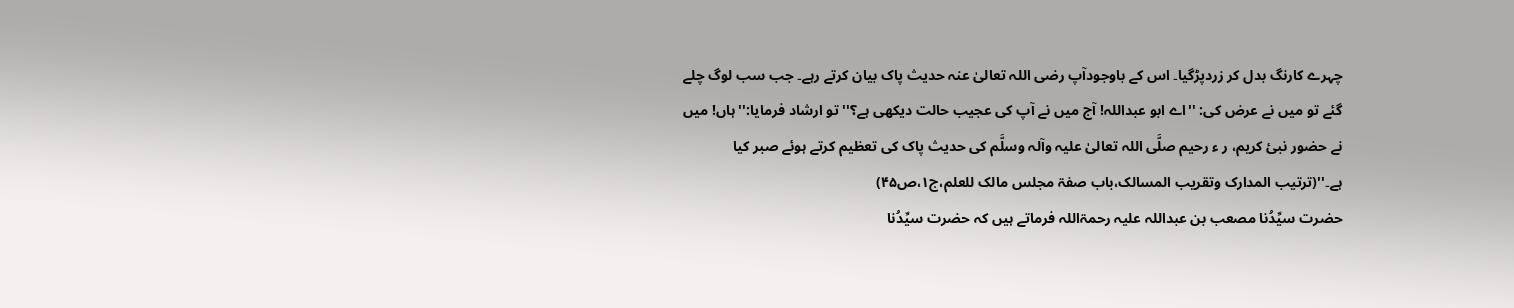چہرے کارنگ بدل کر زردپڑگیا۔ اس کے باوجودآپ رضی اللہ تعالیٰ عنہ حدیث پاک بیان کرتے رہے۔ جب سب لوگ چلے گئے تو میں نے عرض کی: ''اے ابو عبداللہ! آج میں نے آپ کی عجیب حالت دیکھی ہے؟'' تو ارشاد فرمایا:''ہاں! میں نے حضور نبئ کریم، ر ء رحیم صلَّی اللہ تعالیٰ علیہ وآلہ وسلَّم کی حدیث پاک کی تعظیم کرتے ہوئے صبر کیا ہے۔''(ترتیب المدارک وتقریب المسالک،باب صفۃ مجلس مالک للعلم،ج۱،ص۴۵)
حضرت سیِّدُنا مصعب بن عبداللہ علیہ رحمۃاللہ فرماتے ہیں کہ حضرت سیِّدُنا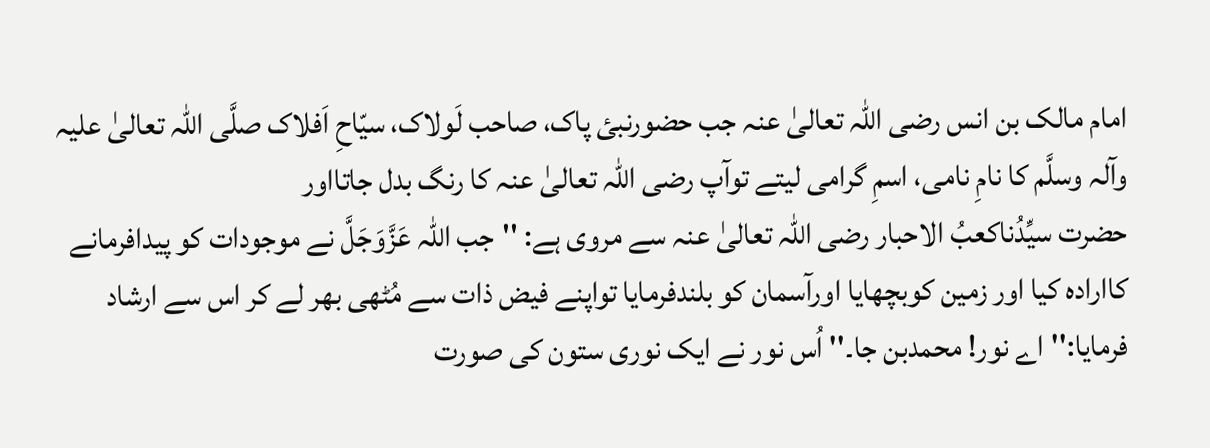امام مالک بن انس رضی اللہ تعالیٰ عنہ جب حضورنبئ پاک، صاحب لَولاک، سیّاحِ اَفلاک صلَّی اللہ تعالیٰ علیہ وآلہ وسلَّم کا نامِ نامی، اسمِ گرامی لیتے توآپ رضی اللہ تعالیٰ عنہ کا رنگ بدل جاتااور
حضرت سیِّدُناکعبُ الاحبار رضی اللہ تعالیٰ عنہ سے مروی ہے: ''جب اللہ عَزَّوَجَلَّ نے موجودات کو پیدافرمانے کاارادہ کیا اور زمین کوبچھایا اورآسمان کو بلندفرمایا تواپنے فیض ذات سے مُٹھی بھر لے کر اس سے ارشاد فرمایا:''اے نور! محمدبن جا۔'' اُس نور نے ایک نوری ستون کی صورت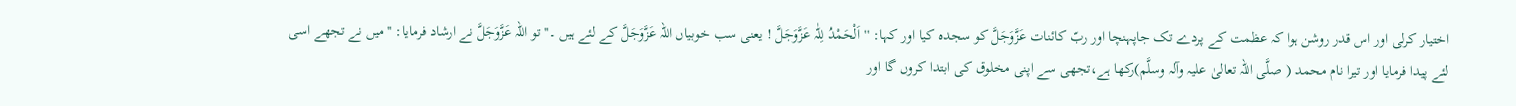اختیار کرلی اور اس قدر روشن ہوا کہ عظمت کے پردے تک جاپہنچا اور ربّ کائنات عَزَّوَجَلَّ کو سجدہ کیا اور کہا: ''اَلْحَمْدُ لِلّٰہ عَزَّوَجَلَّ ! یعنی سب خوبیاں اللہ عَزَّوَجَلَّ کے لئے ہیں ۔'' تو اللہ عَزَّوَجَلَّ نے ارشاد فرمایا: ''میں نے تجھے اسی لئے پیدا فرمایا اور تیرا نام محمد ( صلَّی اللہ تعالیٰ علیہ وآلہ وسلَّم)رکھا ہے،تجھی سے اپنی مخلوق کی ابتدا کروں گا اور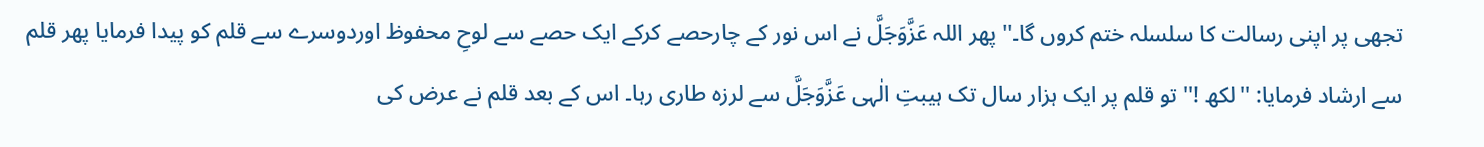تجھی پر اپنی رسالت کا سلسلہ ختم کروں گا۔'' پھر اللہ عَزَّوَجَلَّ نے اس نور کے چارحصے کرکے ایک حصے سے لوحِ محفوظ اوردوسرے سے قلم کو پیدا فرمایا پھر قلم سے ارشاد فرمایا: ''لکھ !'' تو قلم پر ایک ہزار سال تک ہیبتِ الٰہی عَزَّوَجَلَّ سے لرزہ طاری رہا۔ اس کے بعد قلم نے عرض کی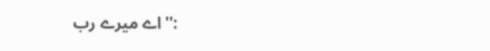:''اے میرے رب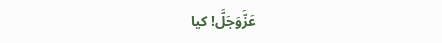عَزَّوَجَلَّ! کیا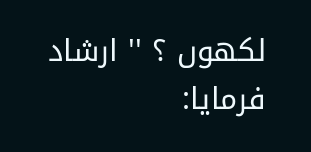لکھوں ؟ '' ارشاد فرمایا: